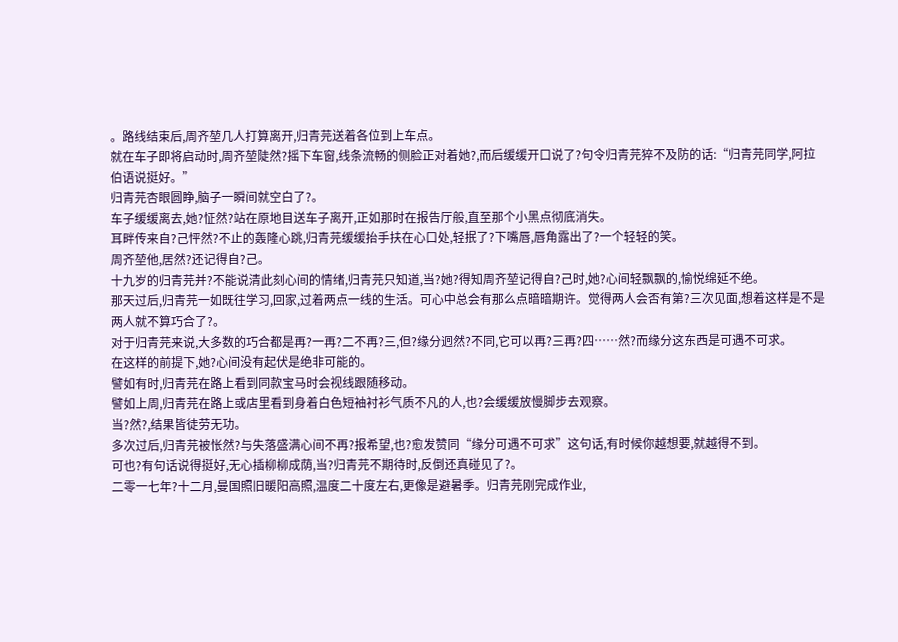。路线结束后,周齐堃几人打算离开,归青芫送着各位到上车点。
就在车子即将启动时,周齐堃陡然?摇下车窗,线条流畅的侧脸正对着她?,而后缓缓开口说了?句令归青芫猝不及防的话:“归青芫同学,阿拉伯语说挺好。”
归青芫杏眼圆睁,脑子一瞬间就空白了?。
车子缓缓离去,她?怔然?站在原地目送车子离开,正如那时在报告厅般,直至那个小黑点彻底消失。
耳畔传来自?己怦然?不止的轰隆心跳,归青芫缓缓抬手扶在心口处,轻抿了?下嘴唇,唇角露出了?一个轻轻的笑。
周齐堃他,居然?还记得自?己。
十九岁的归青芫并?不能说清此刻心间的情绪,归青芫只知道,当?她?得知周齐堃记得自?己时,她?心间轻飘飘的,愉悦绵延不绝。
那天过后,归青芫一如既往学习,回家,过着两点一线的生活。可心中总会有那么点暗暗期许。觉得两人会否有第?三次见面,想着这样是不是两人就不算巧合了?。
对于归青芫来说,大多数的巧合都是再?一再?二不再?三,但?缘分迥然?不同,它可以再?三再?四……然?而缘分这东西是可遇不可求。
在这样的前提下,她?心间没有起伏是绝非可能的。
譬如有时,归青芫在路上看到同款宝马时会视线跟随移动。
譬如上周,归青芫在路上或店里看到身着白色短袖衬衫气质不凡的人,也?会缓缓放慢脚步去观察。
当?然?,结果皆徒劳无功。
多次过后,归青芫被怅然?与失落盛满心间不再?报希望,也?愈发赞同“缘分可遇不可求”这句话,有时候你越想要,就越得不到。
可也?有句话说得挺好,无心插柳柳成荫,当?归青芫不期待时,反倒还真碰见了?。
二零一七年?十二月,曼国照旧暖阳高照,温度二十度左右,更像是避暑季。归青芫刚完成作业,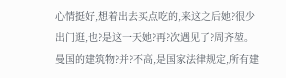心情挺好,想着出去买点吃的,来这之后她?很少出门逛,也?是这一天她?再?次遇见了?周齐堃。
曼国的建筑物?并?不高,是国家法律规定,所有建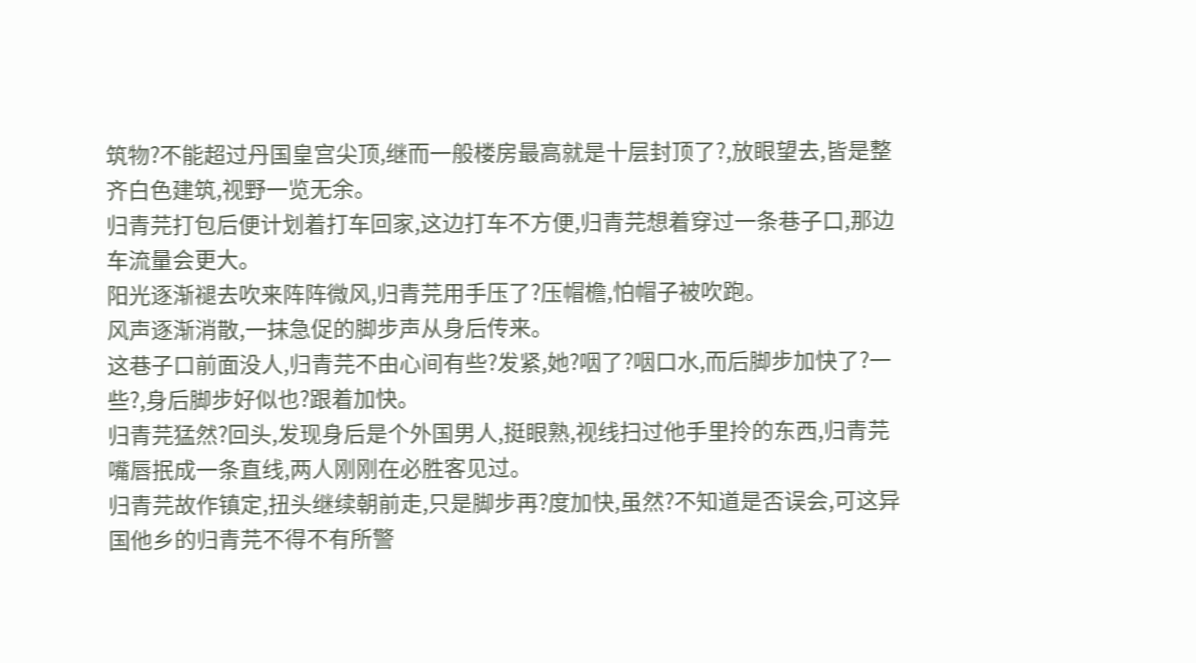筑物?不能超过丹国皇宫尖顶,继而一般楼房最高就是十层封顶了?,放眼望去,皆是整齐白色建筑,视野一览无余。
归青芫打包后便计划着打车回家,这边打车不方便,归青芫想着穿过一条巷子口,那边车流量会更大。
阳光逐渐褪去吹来阵阵微风,归青芫用手压了?压帽檐,怕帽子被吹跑。
风声逐渐消散,一抹急促的脚步声从身后传来。
这巷子口前面没人,归青芫不由心间有些?发紧,她?咽了?咽口水,而后脚步加快了?一些?,身后脚步好似也?跟着加快。
归青芫猛然?回头,发现身后是个外国男人,挺眼熟,视线扫过他手里拎的东西,归青芫嘴唇抿成一条直线,两人刚刚在必胜客见过。
归青芫故作镇定,扭头继续朝前走,只是脚步再?度加快,虽然?不知道是否误会,可这异国他乡的归青芫不得不有所警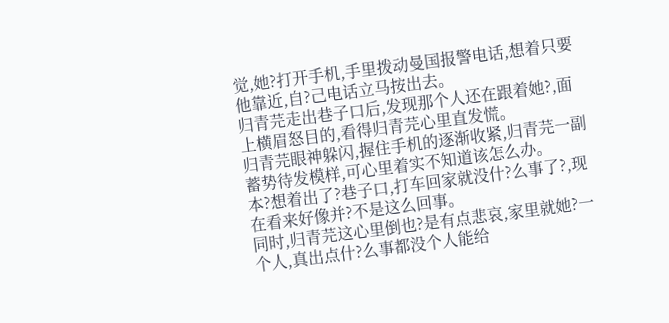觉,她?打开手机,手里拨动曼国报警电话,想着只要他靠近,自?己电话立马按出去。
归青芫走出巷子口后,发现那个人还在跟着她?,面上横眉怒目的,看得归青芫心里直发慌。
归青芫眼神躲闪,握住手机的逐渐收紧,归青芫一副蓄势待发模样,可心里着实不知道该怎么办。
本?想着出了?巷子口,打车回家就没什?么事了?,现在看来好像并?不是这么回事。
同时,归青芫这心里倒也?是有点悲哀,家里就她?一个人,真出点什?么事都没个人能给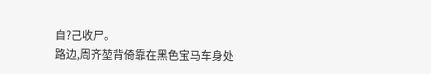自?己收尸。
路边,周齐堃背倚靠在黑色宝马车身处